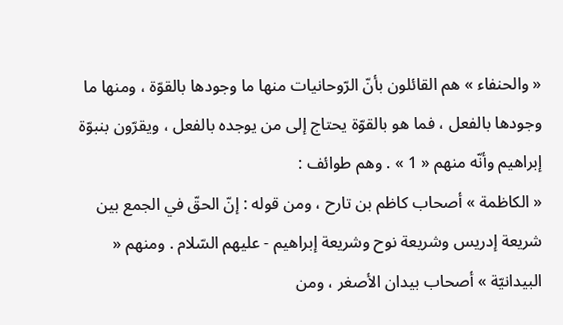« والحنفاء » هم القائلون بأنّ الرّوحانيات منها ما وجودها بالقوّة ، ومنها ما وجودها بالفعل ، فما هو بالقوّة يحتاج إلى من يوجده بالفعل ، ويقرّون بنبوّة إبراهيم وأنّه منهم « 1 » . وهم طوائف :
« الكاظمة » أصحاب كاظم بن تارح ، ومن قوله : إنّ الحقّ في الجمع بين شريعة إدريس وشريعة نوح وشريعة إبراهيم - عليهم السّلام . ومنهم « البيدانيّة » أصحاب بيدان الأصغر ، ومن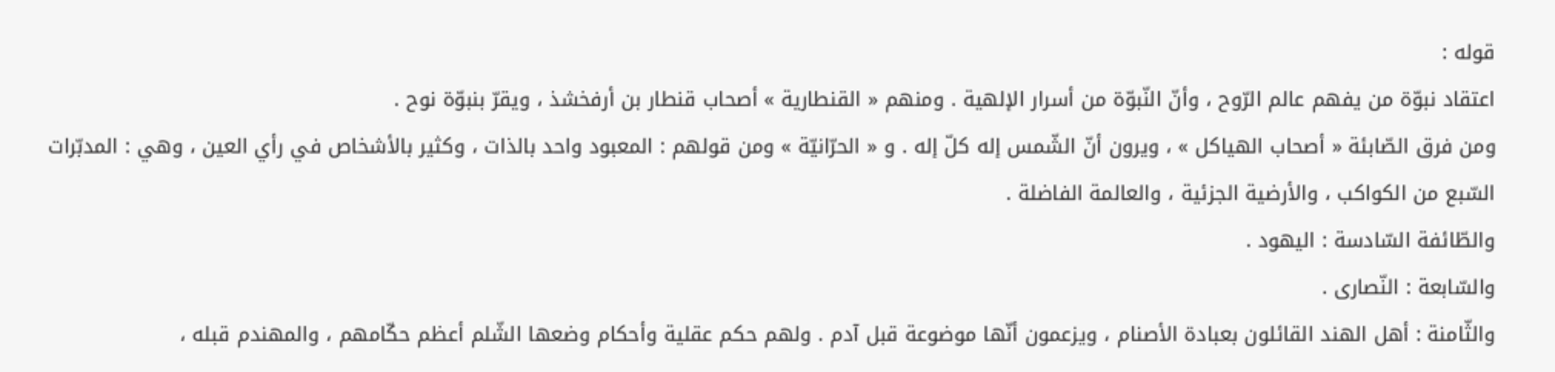قوله :
اعتقاد نبوّة من يفهم عالم الرّوح ، وأنّ النّبوّة من أسرار الإلهية . ومنهم « القنطارية » أصحاب قنطار بن أرفخشذ ، ويقرّ بنبوّة نوح .
ومن فرق الصّابئة « أصحاب الهياكل » ، ويرون أنّ الشّمس إله كلّ إله . و « الحرّانيّة » ومن قولهم : المعبود واحد بالذات ، وكثير بالأشخاص في رأي العين ، وهي : المدبّرات السّبع من الكواكب ، والأرضية الجزئية ، والعالمة الفاضلة .
والطّائفة السّادسة : اليهود .
والسّابعة : النّصارى .
والثّامنة : أهل الهند القائلون بعبادة الأصنام ، ويزعمون أنّها موضوعة قبل آدم . ولهم حكم عقلية وأحكام وضعها الشّلم أعظم حكّامهم ، والمهندم قبله ،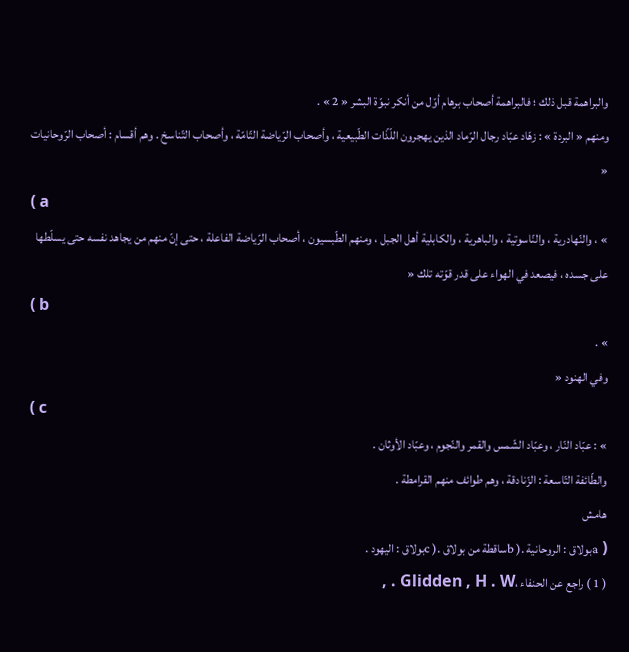والبراهمة قبل ذلك ؛ فالبراهمة أصحاب برهام أوّل من أنكر نبوّة البشر « 2 » .
ومنهم « البردة » : زهّاد عبّاد رجال الرّماد الذين يهجرون اللّذّات الطّبيعية ، وأصحاب الرّياضة التّامّة ، وأصحاب التّناسخ . وهم أقسام : أصحاب الرّوحانيات «
( a
» ، والنّهادرية ، والنّاسوتية ، والباهرية ، والكابلية أهل الجبل ، ومنهم الطّبسيون ، أصحاب الرّياضة الفاعلة ، حتى إنّ منهم من يجاهد نفسه حتى يسلّطها على جسده ، فيصعد في الهواء على قدر قوّته تلك «
( b
» .
وفي الهنود «
( c
» : عبّاد النّار ، وعبّاد الشّمس والقمر والنّجوم ، وعبّاد الأوثان .
والطّائفة التّاسعة : الزّنادقة ، وهم طوائف منهم القرامطة .
هامش
( aبولاق : الروحانية .( bساقطة من بولاق .( cبولاق : اليهود .
( 1 ) راجع عن الحنفاء ،Glidden , H . W . ,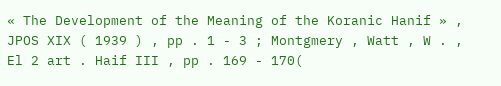« The Development of the Meaning of the Koranic Hanif » , JPOS XIX ( 1939 ) , pp . 1 - 3 ; Montgmery , Watt , W . , El 2 art . Haif III , pp . 169 - 170(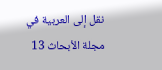نقل إلى العربية في مجلة الأبحاث 13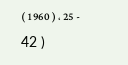( 1960 ) ، 25 - 42 )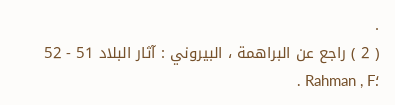.
( 2 ) راجع عن البراهمة ، البيروني : آثار البلاد 51 - 52 ؛Rahman , F .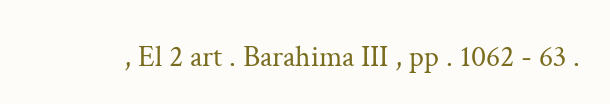, El 2 art . Barahima III , pp . 1062 - 63 .